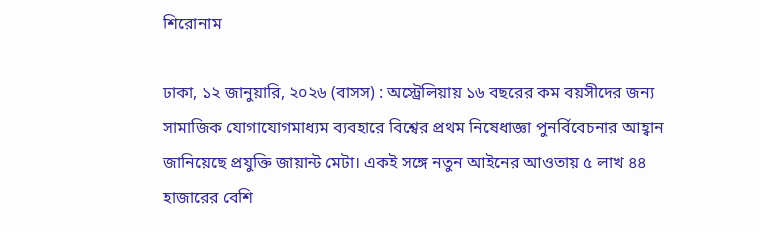শিরোনাম

ঢাকা, ১২ জানুয়ারি, ২০২৬ (বাসস) : অস্ট্রেলিয়ায় ১৬ বছরের কম বয়সীদের জন্য সামাজিক যোগাযোগমাধ্যম ব্যবহারে বিশ্বের প্রথম নিষেধাজ্ঞা পুনর্বিবেচনার আহ্বান জানিয়েছে প্রযুক্তি জায়ান্ট মেটা। একই সঙ্গে নতুন আইনের আওতায় ৫ লাখ ৪৪ হাজারের বেশি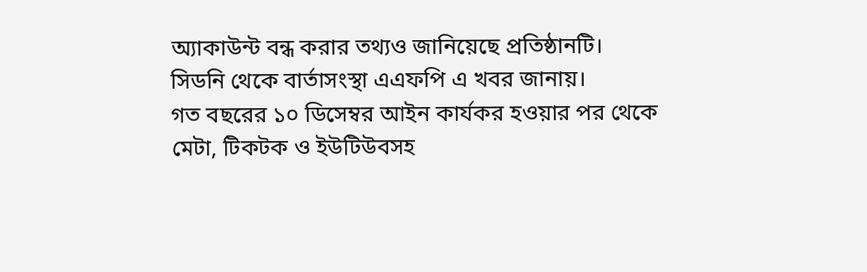অ্যাকাউন্ট বন্ধ করার তথ্যও জানিয়েছে প্রতিষ্ঠানটি।
সিডনি থেকে বার্তাসংস্থা এএফপি এ খবর জানায়।
গত বছরের ১০ ডিসেম্বর আইন কার্যকর হওয়ার পর থেকে মেটা, টিকটক ও ইউটিউবসহ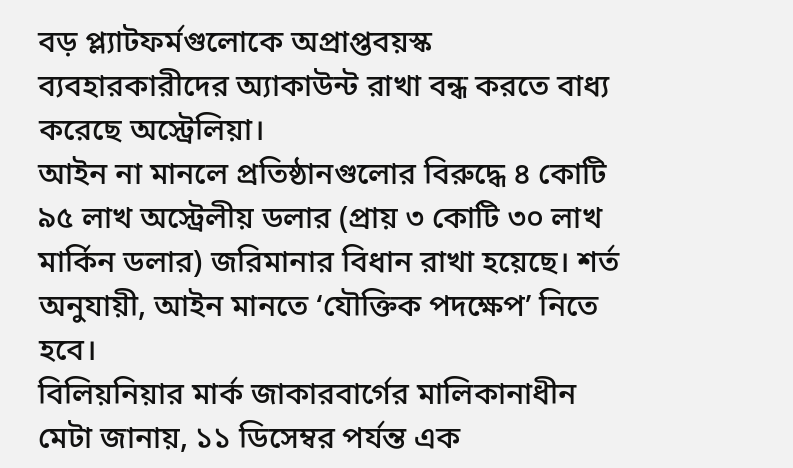বড় প্ল্যাটফর্মগুলোকে অপ্রাপ্তবয়স্ক ব্যবহারকারীদের অ্যাকাউন্ট রাখা বন্ধ করতে বাধ্য করেছে অস্ট্রেলিয়া।
আইন না মানলে প্রতিষ্ঠানগুলোর বিরুদ্ধে ৪ কোটি ৯৫ লাখ অস্ট্রেলীয় ডলার (প্রায় ৩ কোটি ৩০ লাখ মার্কিন ডলার) জরিমানার বিধান রাখা হয়েছে। শর্ত অনুযায়ী, আইন মানতে ‘যৌক্তিক পদক্ষেপ’ নিতে হবে।
বিলিয়নিয়ার মার্ক জাকারবার্গের মালিকানাধীন মেটা জানায়, ১১ ডিসেম্বর পর্যন্ত এক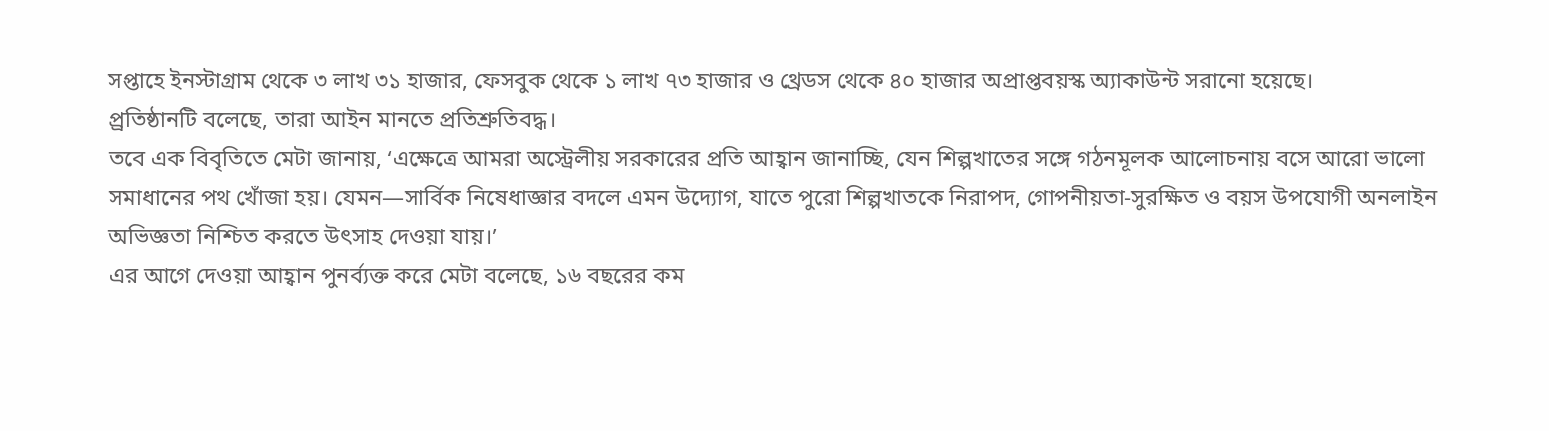সপ্তাহে ইনস্টাগ্রাম থেকে ৩ লাখ ৩১ হাজার, ফেসবুক থেকে ১ লাখ ৭৩ হাজার ও থ্রেডস থেকে ৪০ হাজার অপ্রাপ্তবয়স্ক অ্যাকাউন্ট সরানো হয়েছে।
প্র্রতিষ্ঠানটি বলেছে, তারা আইন মানতে প্রতিশ্রুতিবদ্ধ।
তবে এক বিবৃতিতে মেটা জানায়, ‘এক্ষেত্রে আমরা অস্ট্রেলীয় সরকারের প্রতি আহ্বান জানাচ্ছি, যেন শিল্পখাতের সঙ্গে গঠনমূলক আলোচনায় বসে আরো ভালো সমাধানের পথ খোঁজা হয়। যেমন—সার্বিক নিষেধাজ্ঞার বদলে এমন উদ্যোগ, যাতে পুরো শিল্পখাতকে নিরাপদ, গোপনীয়তা-সুরক্ষিত ও বয়স উপযোগী অনলাইন অভিজ্ঞতা নিশ্চিত করতে উৎসাহ দেওয়া যায়।’
এর আগে দেওয়া আহ্বান পুনর্ব্যক্ত করে মেটা বলেছে, ১৬ বছরের কম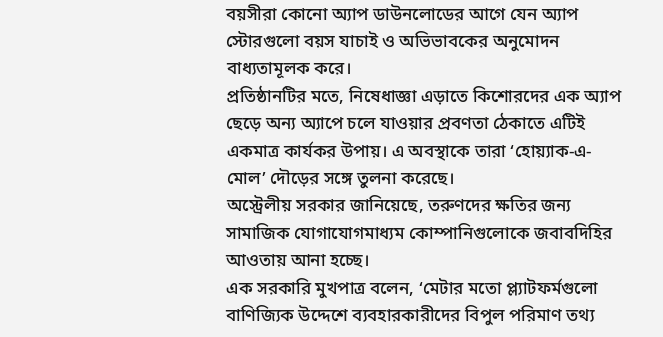বয়সীরা কোনো অ্যাপ ডাউনলোডের আগে যেন অ্যাপ স্টোরগুলো বয়স যাচাই ও অভিভাবকের অনুমোদন বাধ্যতামূলক করে।
প্রতিষ্ঠানটির মতে, নিষেধাজ্ঞা এড়াতে কিশোরদের এক অ্যাপ ছেড়ে অন্য অ্যাপে চলে যাওয়ার প্রবণতা ঠেকাতে এটিই একমাত্র কার্যকর উপায়। এ অবস্থাকে তারা ‘হোয়্যাক-এ-মোল’ দৌড়ের সঙ্গে তুলনা করেছে।
অস্ট্রেলীয় সরকার জানিয়েছে, তরুণদের ক্ষতির জন্য সামাজিক যোগাযোগমাধ্যম কোম্পানিগুলোকে জবাবদিহির আওতায় আনা হচ্ছে।
এক সরকারি মুখপাত্র বলেন, ‘মেটার মতো প্ল্যাটফর্মগুলো বাণিজ্যিক উদ্দেশে ব্যবহারকারীদের বিপুল পরিমাণ তথ্য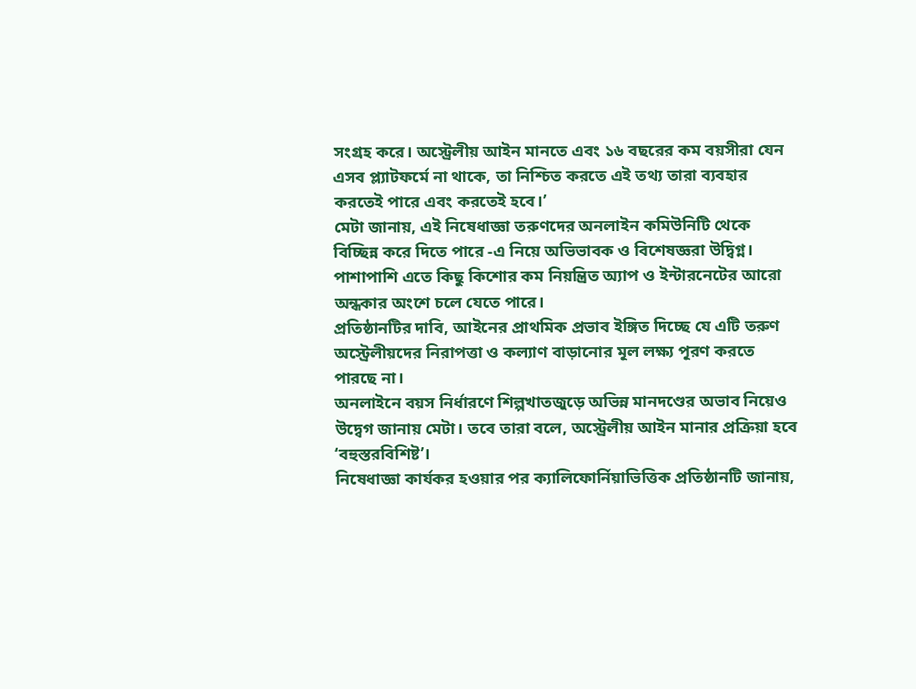সংগ্রহ করে। অস্ট্রেলীয় আইন মানতে এবং ১৬ বছরের কম বয়সীরা যেন এসব প্ল্যাটফর্মে না থাকে, তা নিশ্চিত করতে এই তথ্য তারা ব্যবহার করতেই পারে এবং করতেই হবে।’
মেটা জানায়, এই নিষেধাজ্ঞা তরুণদের অনলাইন কমিউনিটি থেকে বিচ্ছিন্ন করে দিতে পারে -এ নিয়ে অভিভাবক ও বিশেষজ্ঞরা উদ্বিগ্ন। পাশাপাশি এতে কিছু কিশোর কম নিয়ন্ত্রিত অ্যাপ ও ইন্টারনেটের আরো অন্ধকার অংশে চলে যেতে পারে।
প্রতিষ্ঠানটির দাবি, আইনের প্রাথমিক প্রভাব ইঙ্গিত দিচ্ছে যে এটি তরুণ অস্ট্রেলীয়দের নিরাপত্তা ও কল্যাণ বাড়ানোর মূল লক্ষ্য পূরণ করতে পারছে না।
অনলাইনে বয়স নির্ধারণে শিল্পখাতজুড়ে অভিন্ন মানদণ্ডের অভাব নিয়েও উদ্বেগ জানায় মেটা। তবে তারা বলে, অস্ট্রেলীয় আইন মানার প্রক্রিয়া হবে ‘বহুস্তরবিশিষ্ট’।
নিষেধাজ্ঞা কার্যকর হওয়ার পর ক্যালিফোর্নিয়াভিত্তিক প্রতিষ্ঠানটি জানায়,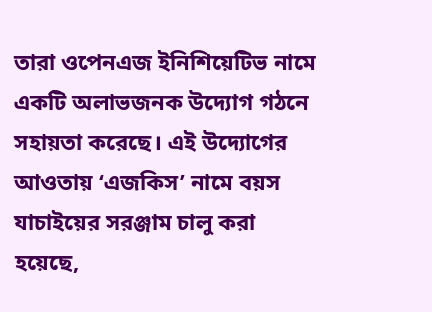তারা ওপেনএজ ইনিশিয়েটিভ নামে একটি অলাভজনক উদ্যোগ গঠনে সহায়তা করেছে। এই উদ্যোগের আওতায় ‘এজকিস’ নামে বয়স যাচাইয়ের সরঞ্জাম চালু করা হয়েছে,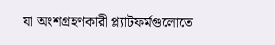যা অংশগ্রহণকারী প্ল্যাটফর্মগুলোতে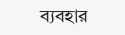ব্যবহার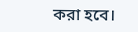করা হবে।